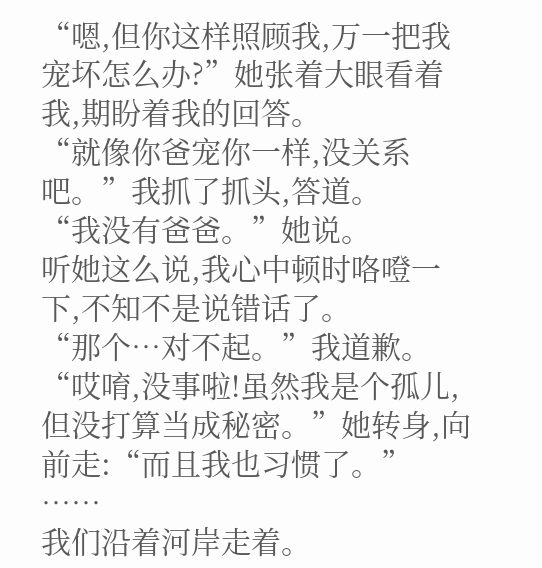“嗯,但你这样照顾我,万一把我宠坏怎么办?”她张着大眼看着我,期盼着我的回答。
“就像你爸宠你一样,没关系吧。”我抓了抓头,答道。
“我没有爸爸。”她说。
听她这么说,我心中顿时咯噔一下,不知不是说错话了。
“那个…对不起。”我道歉。
“哎唷,没事啦!虽然我是个孤儿,但没打算当成秘密。”她转身,向前走:“而且我也习惯了。”
……
我们沿着河岸走着。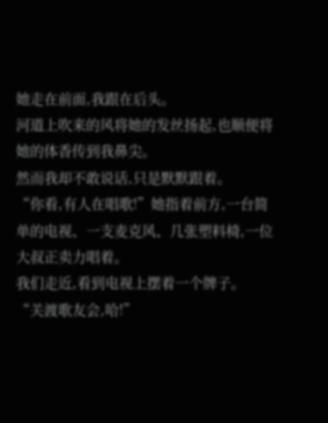她走在前面,我跟在后头。
河道上吹来的风将她的发丝扬起,也顺便将她的体香传到我鼻尖。
然而我却不敢说话,只是默默跟着。
“你看,有人在唱歌!”她指着前方,一台简单的电视、一支麦克风、几张塑料椅,一位大叔正卖力唱着。
我们走近,看到电视上摆着一个牌子。
“关渡歌友会,哈!”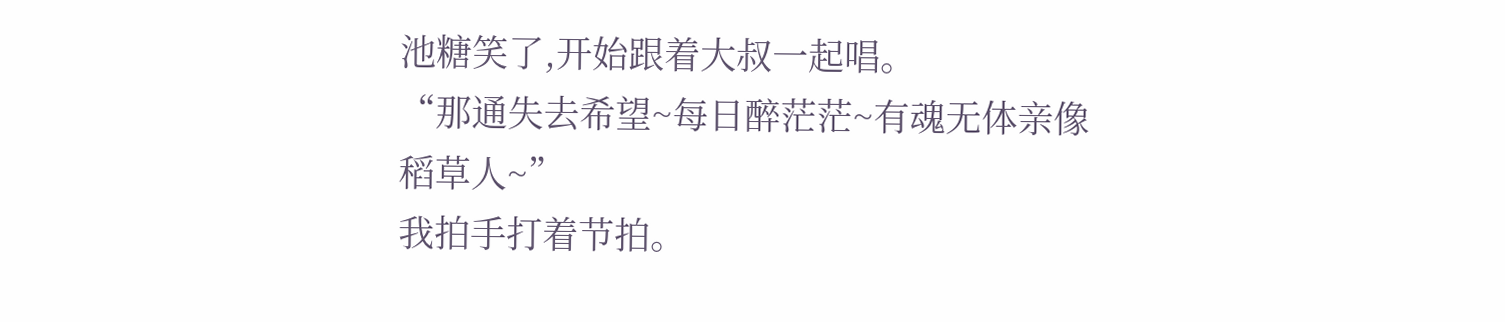池糖笑了,开始跟着大叔一起唱。
“那通失去希望~每日醉茫茫~有魂无体亲像稻草人~”
我拍手打着节拍。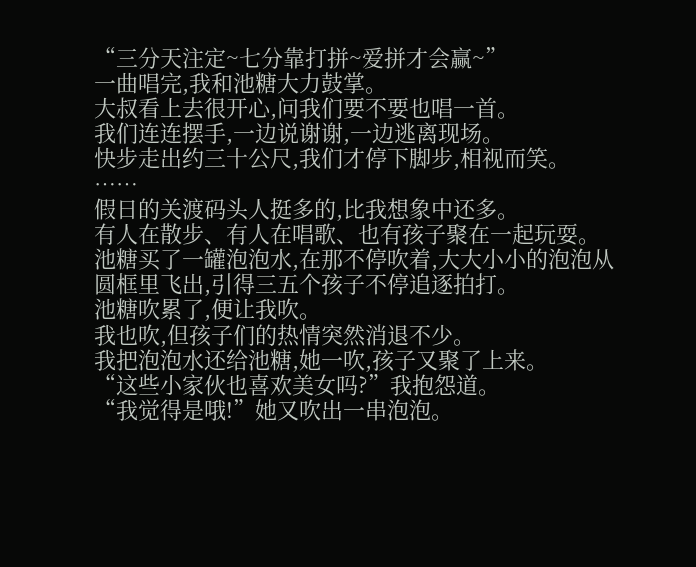“三分天注定~七分靠打拼~爱拼才会赢~”
一曲唱完,我和池糖大力鼓掌。
大叔看上去很开心,问我们要不要也唱一首。
我们连连摆手,一边说谢谢,一边逃离现场。
快步走出约三十公尺,我们才停下脚步,相视而笑。
……
假日的关渡码头人挺多的,比我想象中还多。
有人在散步、有人在唱歌、也有孩子聚在一起玩耍。
池糖买了一罐泡泡水,在那不停吹着,大大小小的泡泡从圆框里飞出,引得三五个孩子不停追逐拍打。
池糖吹累了,便让我吹。
我也吹,但孩子们的热情突然消退不少。
我把泡泡水还给池糖,她一吹,孩子又聚了上来。
“这些小家伙也喜欢美女吗?”我抱怨道。
“我觉得是哦!”她又吹出一串泡泡。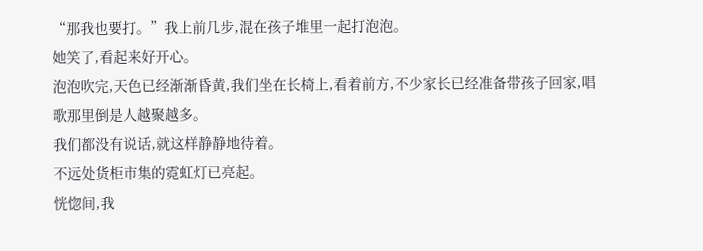“那我也要打。”我上前几步,混在孩子堆里一起打泡泡。
她笑了,看起来好开心。
泡泡吹完,天色已经渐渐昏黄,我们坐在长椅上,看着前方,不少家长已经准备带孩子回家,唱歌那里倒是人越聚越多。
我们都没有说话,就这样静静地待着。
不远处货柜市集的霓虹灯已亮起。
恍惚间,我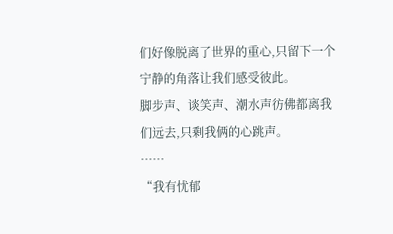们好像脱离了世界的重心,只留下一个宁静的角落让我们感受彼此。
脚步声、谈笑声、潮水声彷佛都离我们远去,只剩我俩的心跳声。
……
“我有忧郁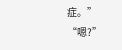症。”
“嗯?”